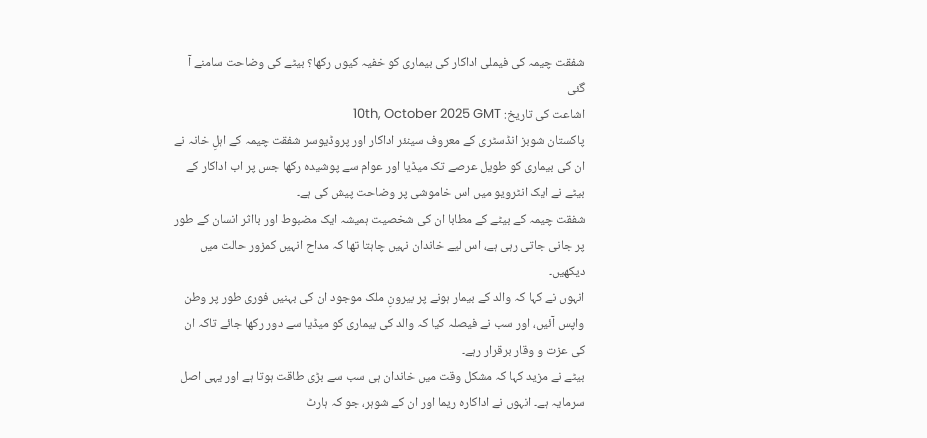شفقت چیمہ کی فیملی اداکار کی بیماری کو خفیہ کیوں رکھا؟ بیٹے کی وضاحت سامنے آ گئی
اشاعت کی تاریخ: 10th, October 2025 GMT
پاکستان شوبز انڈسٹری کے معروف سینئر اداکار اور پروڈیوسر شفقت چیمہ کے اہلِ خانہ نے ان کی بیماری کو طویل عرصے تک میڈیا اور عوام سے پوشیدہ رکھا جس پر اب اداکار کے بیٹے نے ایک انٹرویو میں اس خاموشی پر وضاحت پیش کی ہے۔
شفقت چیمہ کے بیٹے کے مطابا ان کی شخصیت ہمیشہ ایک مضبوط اور بااثر انسان کے طور پر جانی جاتی رہی ہے، اس لیے خاندان نہیں چاہتا تھا کہ مداح انہیں کمزور حالت میں دیکھیں۔
انہوں نے کہا کہ والد کے بیمار ہونے پر بیرونِ ملک موجود ان کی بہنیں فوری طور پر وطن واپس آئیں، اور سب نے فیصلہ کیا کہ والد کی بیماری کو میڈیا سے دور رکھا جائے تاکہ ان کی عزت و وقار برقرار رہے۔
بیٹے نے مزید کہا کہ مشکل وقت میں خاندان ہی سب سے بڑی طاقت ہوتا ہے اور یہی اصل سرمایہ ہے۔ انہوں نے اداکارہ ریما اور ان کے شوہر، جو کہ ہارٹ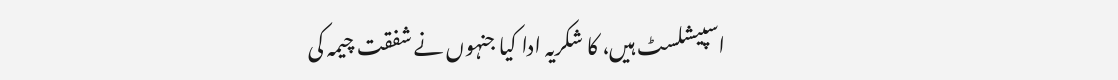اسپیشلسٹ ہیں، کا شکریہ ادا کیا جنہوں نے شفقت چیمہ کی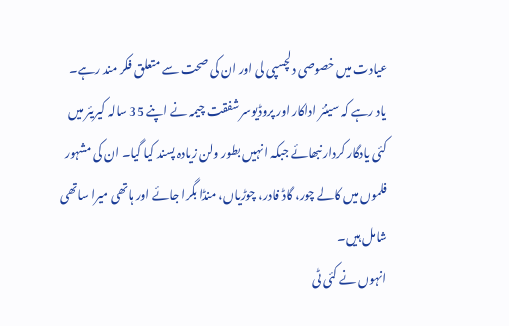عیادت میں خصوصی دلچسپی لی اور ان کی صحت سے متعلق فکر مند رہے۔
یاد رہے کہ سینئر اداکار اور پروڈیوسر شفقت چیمہ نے اپنے 35 سالہ کیریئر میں کئی یادگار کردار نبھائے جبکہ انہیں بطور ولن زیادہ پسند کیا گیا۔ ان کی مشہور فلموں میں کالے چور، گاڈ فادر، چوڑیاں، منڈا بگرا جائے اور ہاتھی میرا ساتھی شامل ہیں۔
انہوں نے کئی ٹی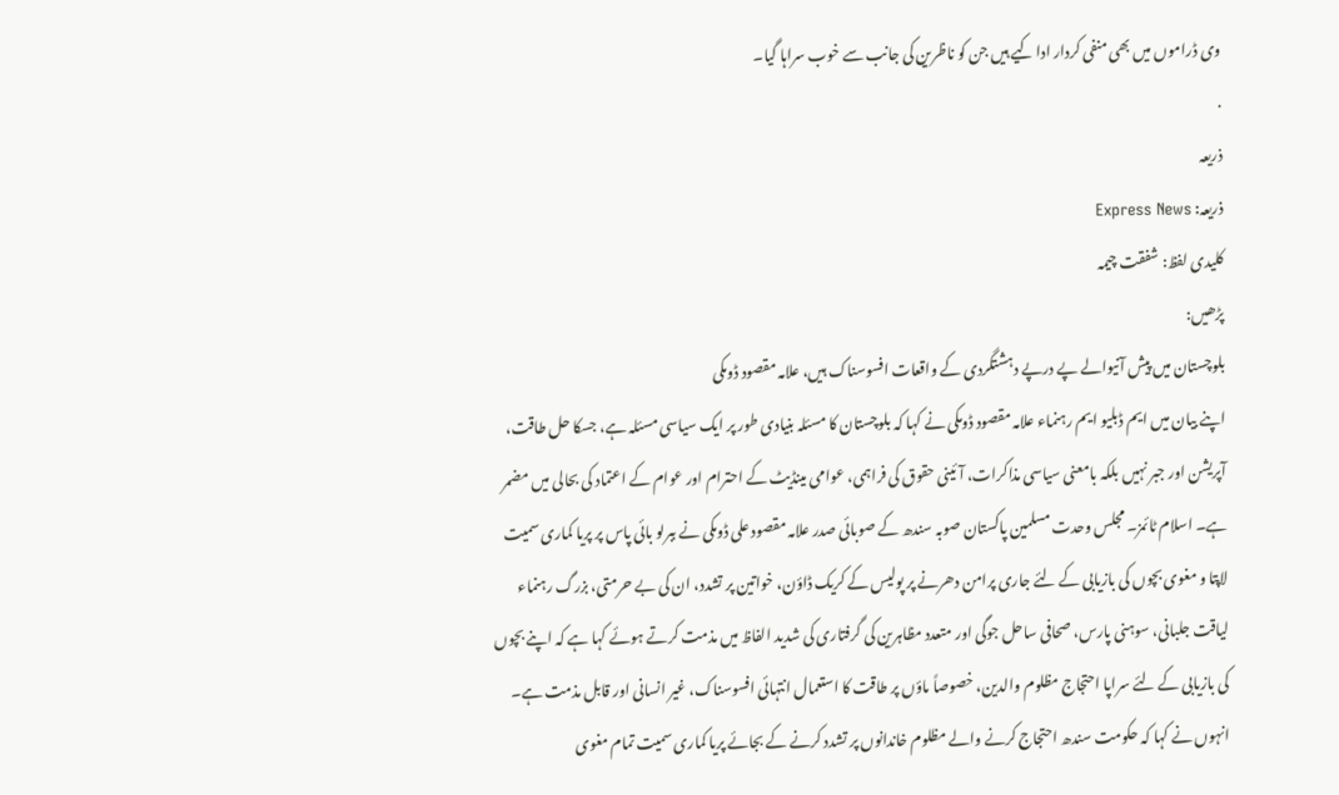وی ڈراموں میں بھی منفی کردار ادا کیے ہیں جن کو ناظرین کی جانب سے خوب سراہا گیا۔
.
ذریعہ
ذریعہ: Express News
کلیدی لفظ: شفقت چیمہ
پڑھیں:
بلوچستان میں پیش آنیوالے پے درپے دہشتگردی کے واقعات افسوسناک ہیں، علامہ مقصود ڈومکی
اپنے بیان میں ایم ڈبلیو ایم رہنماء علامہ مقصود ڈومکی نے کہا کہ بلوچستان کا مسئلہ بنیادی طور پر ایک سیاسی مسئلہ ہے، جسکا حل طاقت، آپریشن اور جبر نہیں بلکہ بامعنی سیاسی مذاکرات، آئینی حقوق کی فراہمی، عوامی مینڈیٹ کے احترام اور عوام کے اعتماد کی بحالی میں مضمر ہے۔ اسلام ٹائمز۔ مجلس وحدت مسلمین پاکستان صوبہ سندھ کے صوبائی صدر علامہ مقصود علی ڈومکی نے ببرلو بائی پاس پر پریا کماری سمیت لاپتا و مغوی بچوں کی بازیابی کے لئے جاری پرامن دھرنے پر پولیس کے کریک ڈاؤن، خواتین پر تشدد، ان کی بے حرمتی، بزرگ رہنماء لیاقت جلبانی، سوہنی پارس، صحافی ساحل جوگی اور متعدد مظاہرین کی گرفتاری کی شدید الفاظ میں مذمت کرتے ہوئے کہا ہے کہ اپنے بچوں کی بازیابی کے لئے سراپا احتجاج مظلوم والدین، خصوصاً ماؤں پر طاقت کا استعمال انتہائی افسوسناک، غیر انسانی اور قابل مذمت ہے۔ انہوں نے کہا کہ حکومت سندھ احتجاج کرنے والے مظلوم خاندانوں پر تشدد کرنے کے بجائے پریا کماری سمیت تمام مغوی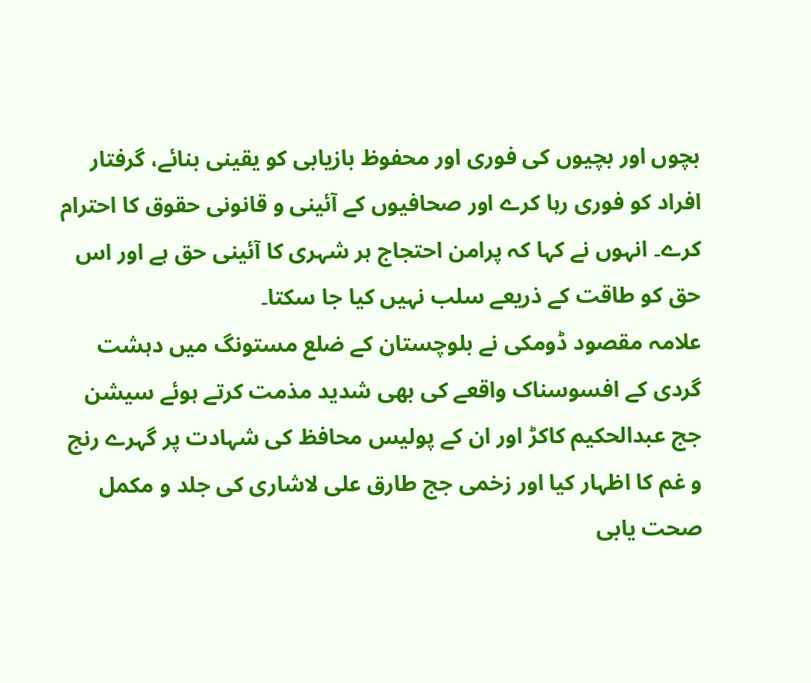بچوں اور بچیوں کی فوری اور محفوظ بازیابی کو یقینی بنائے، گرفتار افراد کو فوری رہا کرے اور صحافیوں کے آئینی و قانونی حقوق کا احترام کرے۔ انہوں نے کہا کہ پرامن احتجاج ہر شہری کا آئینی حق ہے اور اس حق کو طاقت کے ذریعے سلب نہیں کیا جا سکتا۔
علامہ مقصود ڈومکی نے بلوچستان کے ضلع مستونگ میں دہشت گردی کے افسوسناک واقعے کی بھی شدید مذمت کرتے ہوئے سیشن جج عبدالحکیم کاکڑ اور ان کے پولیس محافظ کی شہادت پر گہرے رنج و غم کا اظہار کیا اور زخمی جج طارق علی لاشاری کی جلد و مکمل صحت یابی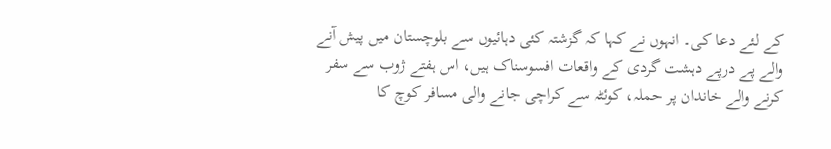کے لئے دعا کی۔ انہوں نے کہا کہ گزشتہ کئی دہائیوں سے بلوچستان میں پیش آنے والے پے درپے دہشت گردی کے واقعات افسوسناک ہیں، اس ہفتے ژوب سے سفر کرنے والے خاندان پر حملہ، کوئٹہ سے کراچی جانے والی مسافر کوچ کا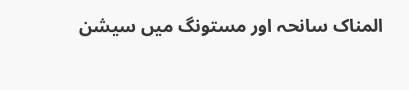المناک سانحہ اور مستونگ میں سیشن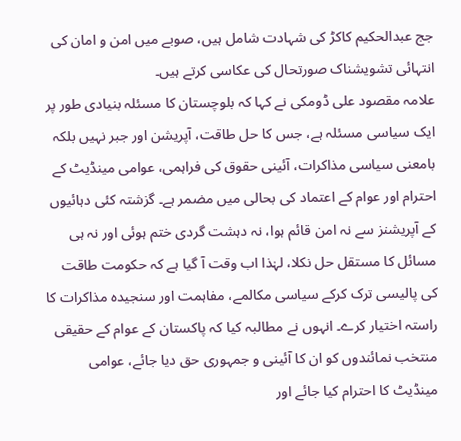جج عبدالحکیم کاکڑ کی شہادت شامل ہیں، صوبے میں امن و امان کی انتہائی تشویشناک صورتحال کی عکاسی کرتے ہیں۔
علامہ مقصود علی ڈومکی نے کہا کہ بلوچستان کا مسئلہ بنیادی طور پر ایک سیاسی مسئلہ ہے، جس کا حل طاقت، آپریشن اور جبر نہیں بلکہ بامعنی سیاسی مذاکرات، آئینی حقوق کی فراہمی، عوامی مینڈیٹ کے احترام اور عوام کے اعتماد کی بحالی میں مضمر ہے۔ گزشتہ کئی دہائیوں کے آپریشنز سے نہ امن قائم ہوا، نہ دہشت گردی ختم ہوئی اور نہ ہی مسائل کا مستقل حل نکلا، لہٰذا اب وقت آ گیا ہے کہ حکومت طاقت کی پالیسی ترک کرکے سیاسی مکالمے، مفاہمت اور سنجیدہ مذاکرات کا راستہ اختیار کرے۔ انہوں نے مطالبہ کیا کہ پاکستان کے عوام کے حقیقی منتخب نمائندوں کو ان کا آئینی و جمہوری حق دیا جائے، عوامی مینڈیٹ کا احترام کیا جائے اور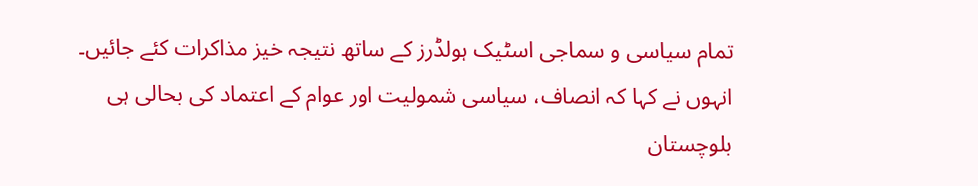تمام سیاسی و سماجی اسٹیک ہولڈرز کے ساتھ نتیجہ خیز مذاکرات کئے جائیں۔ انہوں نے کہا کہ انصاف، سیاسی شمولیت اور عوام کے اعتماد کی بحالی ہی بلوچستان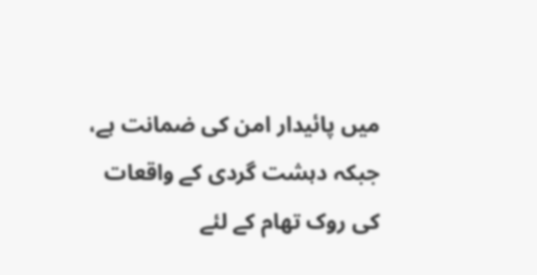میں پائیدار امن کی ضمانت ہے، جبکہ دہشت گردی کے واقعات کی روک تھام کے لئے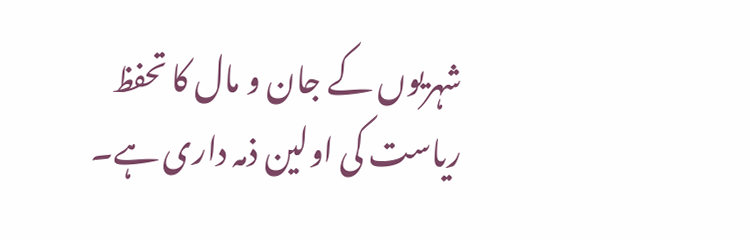شہریوں کے جان و مال کا تحفظ ریاست کی اولین ذمہ داری ہے۔